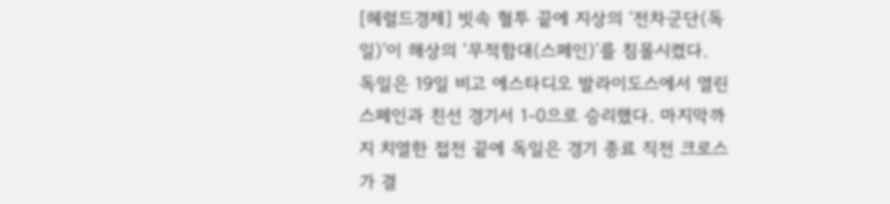[헤럴드경제] 빗속 혈투 끝에 지상의 ‘전차군단(독일)’이 해상의 ‘무적함대(스페인)’를 침몰시켰다.
독일은 19일 비고 에스타디오 발라이도스에서 열린 스페인과 친선 경기서 1-0으로 승리했다. 마지막까지 치열한 접전 끝에 독일은 경기 종료 직전 크로스가 결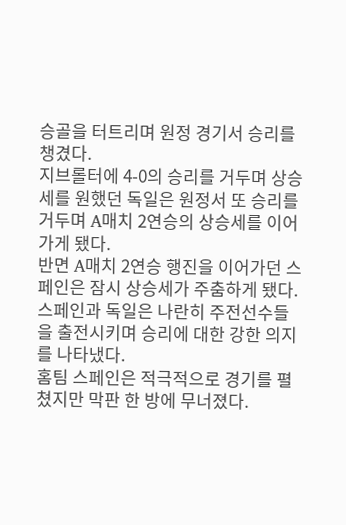승골을 터트리며 원정 경기서 승리를 챙겼다.
지브롤터에 4-0의 승리를 거두며 상승세를 원했던 독일은 원정서 또 승리를 거두며 A매치 2연승의 상승세를 이어가게 됐다.
반면 A매치 2연승 행진을 이어가던 스페인은 잠시 상승세가 주춤하게 됐다.
스페인과 독일은 나란히 주전선수들을 출전시키며 승리에 대한 강한 의지를 나타냈다.
홈팀 스페인은 적극적으로 경기를 펼쳤지만 막판 한 방에 무너졌다.